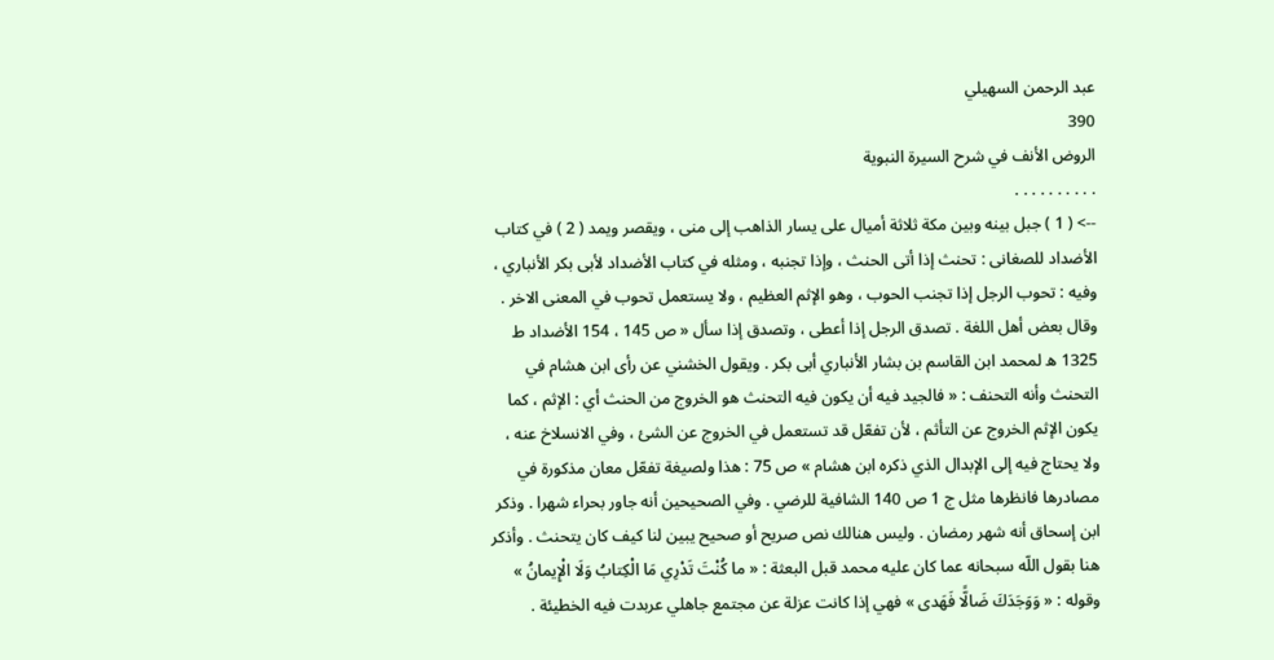عبد الرحمن السهيلي
390
الروض الأنف في شرح السيرة النبوية
. . . . . . . . . .
--> ( 1 ) جبل بينه وبين مكة ثلاثة أميال على يسار الذاهب إلى منى ، ويقصر ويمد ( 2 ) في كتاب الأضداد للصغانى : تحنث إذا أتى الحنث ، وإذا تجنبه ، ومثله في كتاب الأضداد لأبى بكر الأنباري ، وفيه : تحوب الرجل إذا تجنب الحوب ، وهو الإثم العظيم ، ولا يستعمل تحوب في المعنى الاخر . وقال بعض أهل اللغة . تصدق الرجل إذا أعطى ، وتصدق إذا سأل « ص 145 ، 154 الأضداد ط 1325 ه لمحمد ابن القاسم بن بشار الأنباري أبى بكر . ويقول الخشني عن رأى ابن هشام في التحنث وأنه التحنف : « فالجيد فيه أن يكون فيه التحنث هو الخروج من الحنث أي : الإثم ، كما يكون الإثم الخروج عن التأثم ، لأن تفعّل قد تستعمل في الخروج عن الشئ ، وفي الانسلاخ عنه ، ولا يحتاج فيه إلى الإبدال الذي ذكره ابن هشام » ص 75 : هذا ولصيغة تفعّل معان مذكورة في مصادرها فانظرها مثل ج 1 ص 140 الشافية للرضي . وفي الصحيحين أنه جاور بحراء شهرا . وذكر ابن إسحاق أنه شهر رمضان . وليس هنالك نص صريح أو صحيح يبين لنا كيف كان يتحنث . وأذكر هنا بقول اللّه سبحانه عما كان عليه محمد قبل البعثة : « ما كُنْتَ تَدْرِي مَا الْكِتابُ وَلَا الْإِيمانُ » وقوله : « وَوَجَدَكَ ضَالًّا فَهَدى » فهي إذا كانت عزلة عن مجتمع جاهلي عربدت فيه الخطيئة .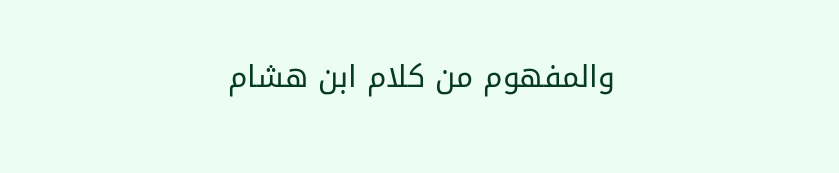والمفهوم من كلام ابن هشام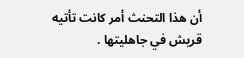أن هذا التحنث أمر كانت تأتيه قريش في جاهليتها .